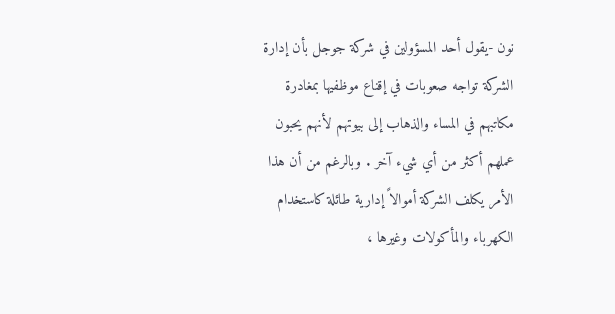نون -يقول أحد المسؤولين في شركة جوجل بأن إدارة الشركة تواجه صعوبات في إقناع موظفيها بمغادرة مكاتبهم في المساء والذهاب إلى بيوتهم لأنهم يحبون عملهم أكثر من أي شيء آخر . وبالرغم من أن هذا الأمر يكلف الشركة أموالاً إدارية طائلة كاستخدام الكهرباء والمأكولات وغيرها ،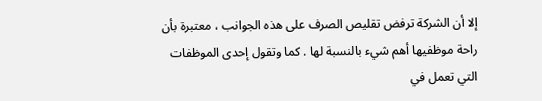إلا أن الشركة ترفض تقليص الصرف على هذه الجوانب ، معتبرة بأن راحة موظفيها أهم شيء بالنسبة لها . كما وتقول إحدى الموظفات التي تعمل في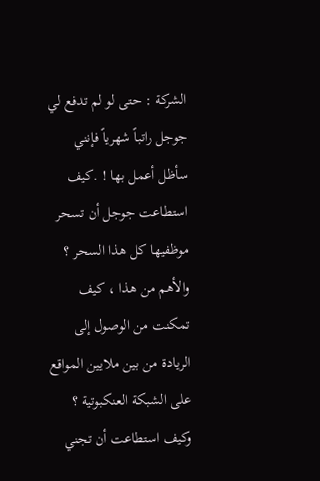الشركة : حتى لو لم تدفع لي جوجل راتباً شهرياً فإنني سأظل أعمل بها ! .كيف استطاعت جوجل أن تسحر موظفيها كل هذا السحر ؟ والأهم من هذا ، كيف تمكنت من الوصول إلى الريادة من بين ملايين المواقع على الشبكة العنكبوتية ؟ وكيف استطاعت أن تجني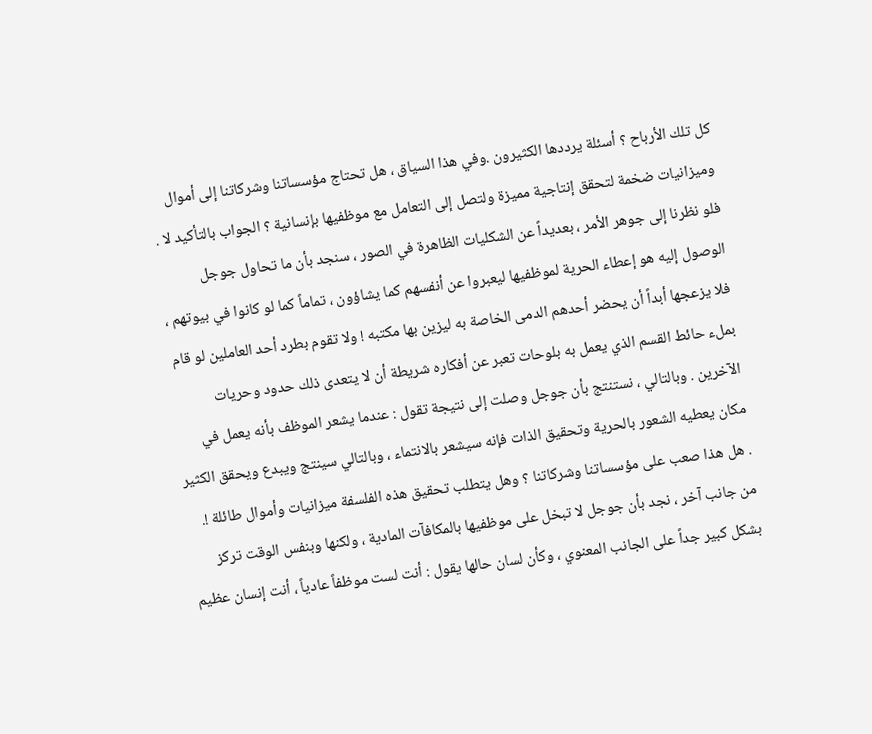كل تلك الأرباح ؟ أسئلة يرددها الكثيرون .وفي هذا السياق ، هل تحتاج مؤسساتنا وشركاتنا إلى أموال وميزانيات ضخمة لتحقق إنتاجية مميزة ولتصل إلى التعامل مع موظفيها بإنسانية ؟ الجواب بالتأكيد لا . فلو نظرنا إلى جوهر الأمر ، بعديداً عن الشكليات الظاهرة في الصور ، سنجد بأن ما تحاول جوجل الوصول إليه هو إعطاء الحرية لموظفيها ليعبروا عن أنفسهم كما يشاؤون ، تماماً كما لو كانوا في بيوتهم ، فلا يزعجها أبداً أن يحضر أحدهم الدمى الخاصة به ليزين بها مكتبه ! ولا تقوم بطرد أحد العاملين لو قام بملء حائط القسم الذي يعمل به بلوحات تعبر عن أفكاره شريطة أن لا يتعدى ذلك حدود وحريات الآخرين . وبالتالي ، نستنتج بأن جوجل وصلت إلى نتيجة تقول : عندما يشعر الموظف بأنه يعمل في مكان يعطيه الشعور بالحرية وتحقيق الذات فإنه سيشعر بالانتماء ، وبالتالي سينتج ويبدع ويحقق الكثير . هل هذا صعب على مؤسساتنا وشركاتنا ؟ وهل يتطلب تحقيق هذه الفلسفة ميزانيات وأموال طائلة !. من جانب آخر ، نجد بأن جوجل لا تبخل على موظفيها بالمكافآت المادية ، ولكنها وبنفس الوقت تركز بشكل كبير جداً على الجانب المعنوي ، وكأن لسان حالها يقول : أنت لست موظفاً عادياً ، أنت إنسان عظيم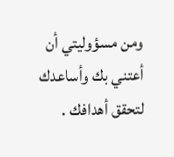ومن مسؤوليتي أن أعتني بك وأساعدك لتحقق أهدافك .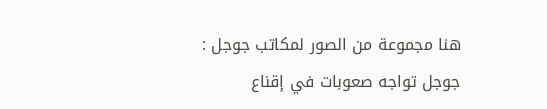هنا مجموعة من الصور لمكاتب جوجل :
جوجل تواجه صعوبات في إقناع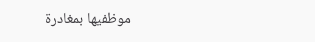موظفيها بمغادرة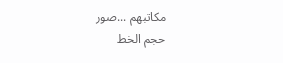مكاتبهم ...صور
حجم الخط